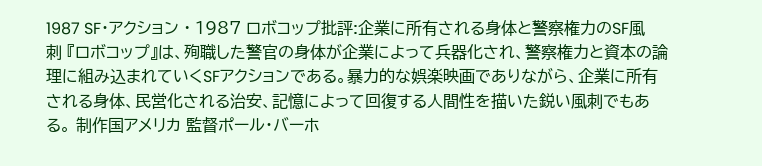1987 SF・アクション · 1987 ロボコップ批評:企業に所有される身体と警察権力のSF風刺 『ロボコップ』は、殉職した警官の身体が企業によって兵器化され、警察権力と資本の論理に組み込まれていくSFアクションである。暴力的な娯楽映画でありながら、企業に所有される身体、民営化される治安、記憶によって回復する人間性を描いた鋭い風刺でもある。 制作国アメリカ 監督ポール・バーホ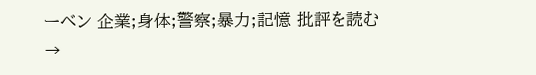ーベン 企業;身体;警察;暴力;記憶 批評を読む →